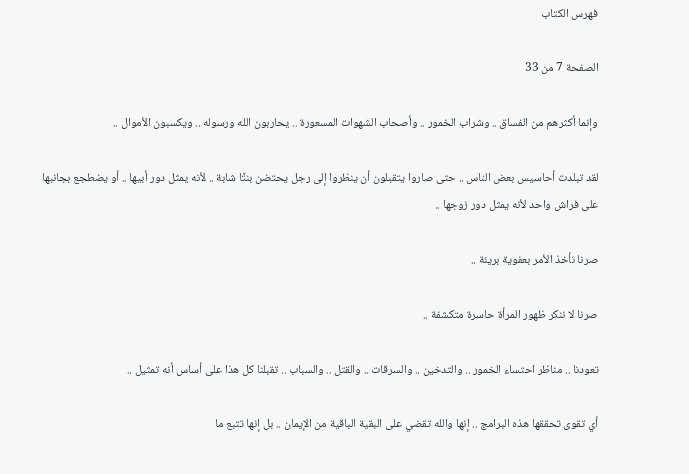فهرس الكتاب

الصفحة 7 من 33

وإنما أكثرهم من الفساق .. وشراب الخمور .. وأصحاب الشهوات المسعورة .. يحاربون الله ورسوله .. ويكسبون الأموال ..

لقد تبلدت أحاسيس بعض الناس .. حتى صاروا يتقبلون أن ينظروا إلى رجل يحتضن بنتًا شابة .. لأنه يمثل دور أبيها .. أو يضطجع بجانبها على فراش واحد لأنه يمثل دور زوجها ..

صرنا نأخذ الأمر بعفوية بريئة ..

صرنا لا ننكر ظهور المرأة حاسرة متكشفة ..

تعودنا .. مناظر احتساء الخمور .. والتدخين .. والسرقات .. والقتل .. والسباب .. تقبلنا كل هذا على أساس أنه تمثيل ..

أي تقوى تحققها هذه البرامج .. إنها والله تقضي على البقية الباقية من الإيمان .. بل إنها تتبع ما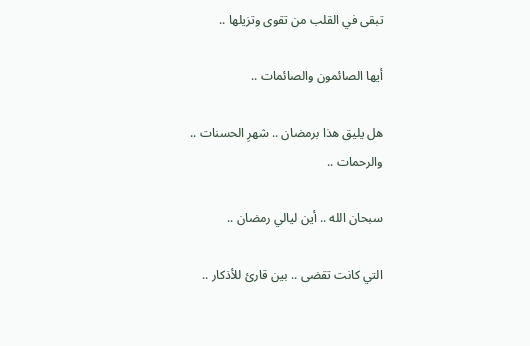تبقى في القلب من تقوى وتزيلها ..

أيها الصائمون والصائمات ..

هل يليق هذا برمضان .. شهرِ الحسنات .. والرحمات ..

سبحان الله .. أين ليالي رمضان ..

التي كانت تقضى .. بين قارئ للأذكار ..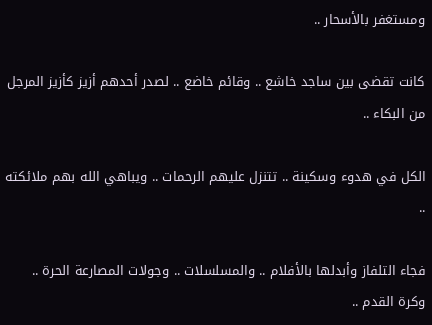ومستغفر بالأسحار ..

كانت تقضى بين ساجد خاشع .. وقائم خاضع .. لصدر أحدهم أزيز كأزيز المرجل من البكاء ..

الكل في هدوء وسكينة .. تتنزل عليهم الرحمات .. ويباهي الله بهم ملائكته ..

فجاء التلفاز وأبدلها بالأفلام .. والمسلسلات .. وجولات المصارعة الحرة .. وكرة القدم ..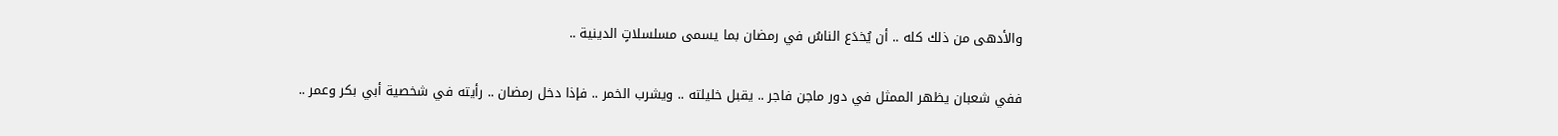والأدهى من ذلك كله .. أن يُخدَع الناسُ في رمضان بما يسمى مسلسلاتٍ الدينية ..

ففي شعبان يظهر الممثل في دور ماجن فاجر .. يقبل خليلته .. ويشرب الخمر .. فإذا دخل رمضان .. رأيته في شخصية أبي بكر وعمر ..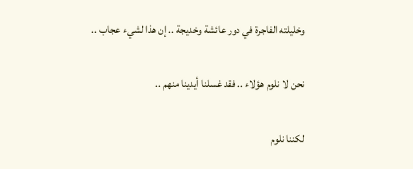وخليلته الفاجرة في دور عائشة وخديجة .. إن هذا لشيء عجاب ..

نحن لا نلوم هؤلاء .. فقد غسلنا أيدينا منهم ..

لكننا نلوم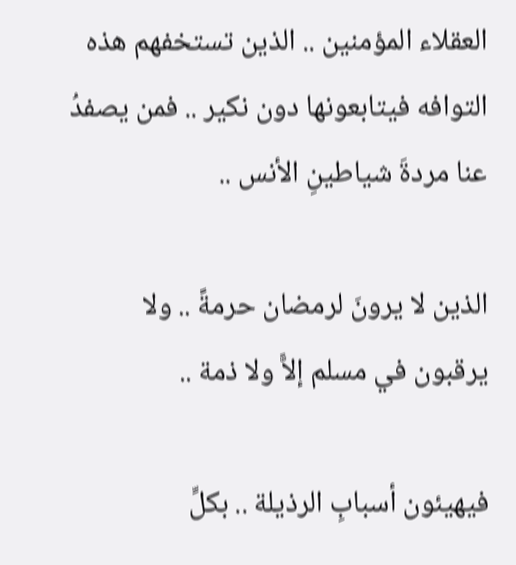العقلاء المؤمنين .. الذين تستخفهم هذه التوافه فيتابعونها دون نكير .. فمن يصفدُ عنا مردةَ شياطينِ الأنس ..

الذين لا يرونَ لرمضان حرمةً .. ولا يرقبون في مسلم إلاًّ ولا ذمة ..

فيهيئون أسبابِ الرذيلة .. بكلِّ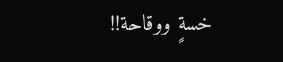خسةٍ ووقاحة!!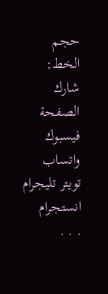حجم الخط:
شارك الصفحة
فيسبوك واتساب تويتر تليجرام انستجرام
. . .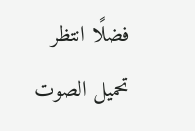فضلًا انتظر تحميل الصوت